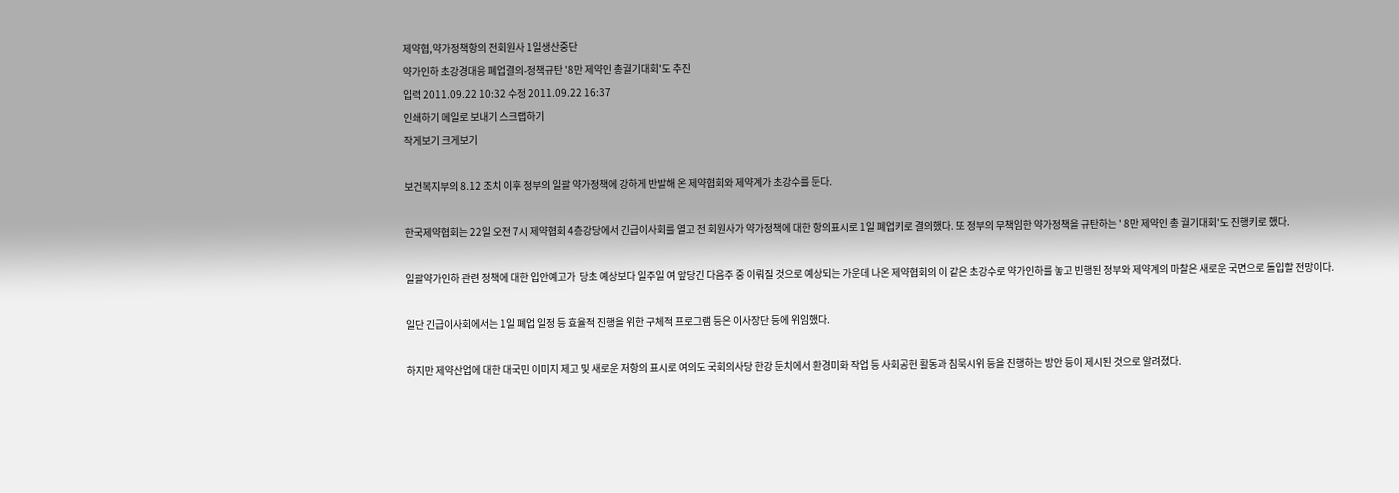제약협,약가정책항의 전회원사 1일생산중단
약가인하 초강경대응 폐업결의-정책규탄 '8만 제약인 총궐기대회'도 추진
입력 2011.09.22 10:32 수정 2011.09.22 16:37
인쇄하기 메일로 보내기 스크랩하기
작게보기 크게보기

보건복지부의 8.12 조치 이후 정부의 일괄 약가정책에 강하게 반발해 온 제약협회와 제약계가 초강수를 둔다.

한국제약협회는 22일 오전 7시 제약협회 4층강당에서 긴급이사회를 열고 전 회원사가 약가정책에 대한 항의표시로 1일 폐업키로 결의했다. 또 정부의 무책임한 약가정책을 규탄하는 ' 8만 제약인 총 궐기대회'도 진행키로 했다.

일괄약가인하 관련 정책에 대한 입안예고가  당초 예상보다 일주일 여 앞당긴 다음주 중 이뤄질 것으로 예상되는 가운데 나온 제약협회의 이 같은 초강수로 약가인하를 놓고 빈행된 정부와 제약계의 마찰은 새로운 국면으로 돌입할 전망이다.

일단 긴급이사회에서는 1일 폐업 일정 등 효율적 진행을 위한 구체적 프로그램 등은 이사장단 등에 위임했다.

하지만 제약산업에 대한 대국민 이미지 제고 및 새로운 저항의 표시로 여의도 국회의사당 한강 둔치에서 환경미화 작업 등 사회공헌 활동과 침묵시위 등을 진행하는 방안 등이 제시된 것으로 알려졌다.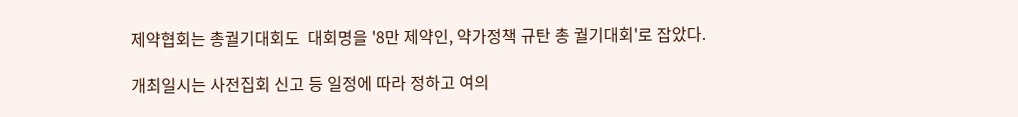제약협회는 총궐기대회도  대회명을 '8만 제약인, 약가정책 규탄 총 궐기대회'로 잡았다.

개최일시는 사전집회 신고 등 일정에 따라 정하고 여의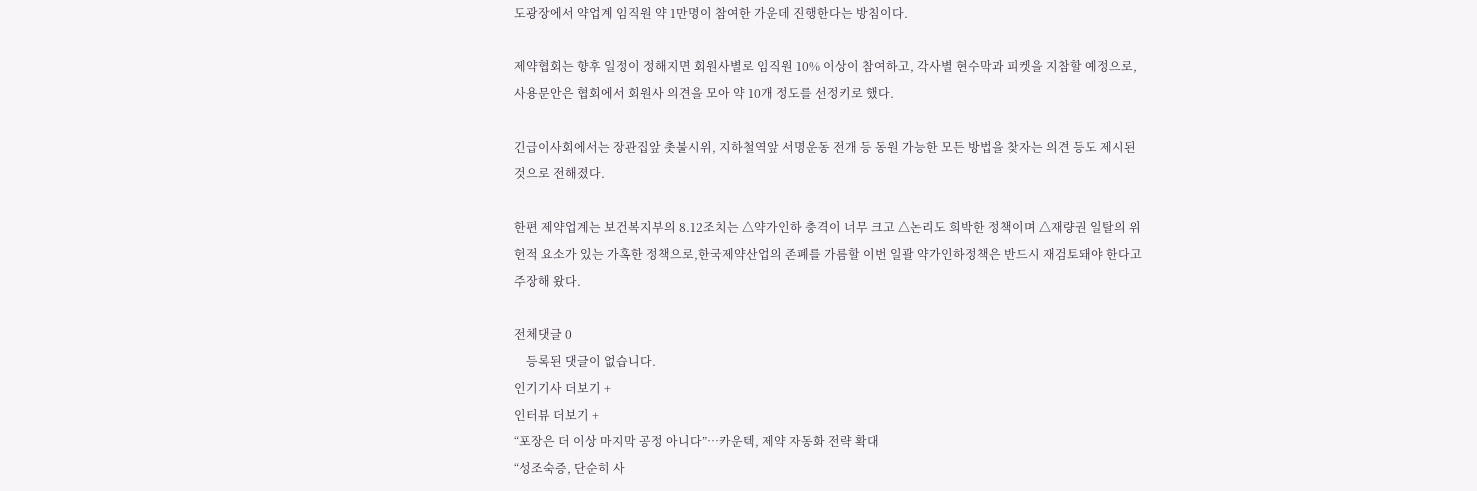도광장에서 약업계 임직원 약 1만명이 참여한 가운데 진행한다는 방침이다.

제약협회는 향후 일정이 정해지면 회원사별로 임직원 10% 이상이 참여하고, 각사별 현수막과 피켓을 지참할 예정으로, 사용문안은 협회에서 회원사 의견을 모아 약 10개 정도를 선정키로 했다.

긴급이사회에서는 장관집앞 촛불시위, 지하철역앞 서명운동 전개 등 동원 가능한 모든 방법을 찾자는 의견 등도 제시된 것으로 전해졌다.

한편 제약업계는 보건복지부의 8.12조치는 △약가인하 충격이 너무 크고 △논리도 희박한 정책이며 △재량권 일탈의 위헌적 요소가 있는 가혹한 정책으로,한국제약산업의 존폐를 가름할 이번 일괄 약가인하정책은 반드시 재검토돼야 한다고 주장해 왔다.

전체댓글 0
    등록된 댓글이 없습니다.
인기기사 더보기 +
인터뷰 더보기 +
“포장은 더 이상 마지막 공정 아니다”…카운텍, 제약 자동화 전략 확대
“성조숙증, 단순히 사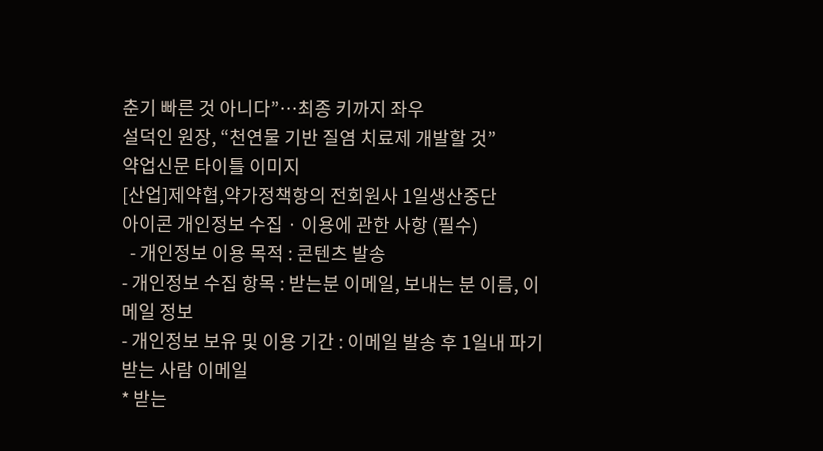춘기 빠른 것 아니다”…최종 키까지 좌우
설덕인 원장, “천연물 기반 질염 치료제 개발할 것”
약업신문 타이틀 이미지
[산업]제약협,약가정책항의 전회원사 1일생산중단
아이콘 개인정보 수집 · 이용에 관한 사항 (필수)
  - 개인정보 이용 목적 : 콘텐츠 발송
- 개인정보 수집 항목 : 받는분 이메일, 보내는 분 이름, 이메일 정보
- 개인정보 보유 및 이용 기간 : 이메일 발송 후 1일내 파기
받는 사람 이메일
* 받는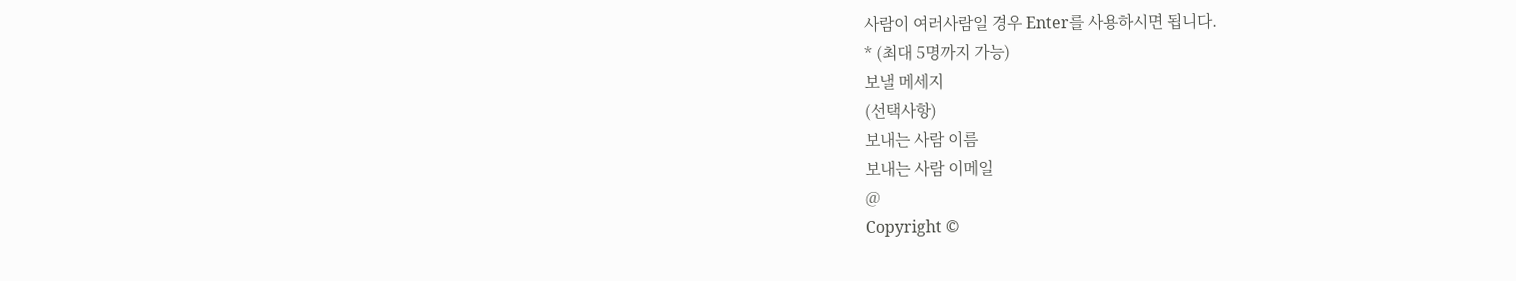사람이 여러사람일 경우 Enter를 사용하시면 됩니다.
* (최대 5명까지 가능)
보낼 메세지
(선택사항)
보내는 사람 이름
보내는 사람 이메일
@
Copyright ©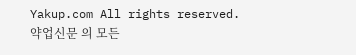Yakup.com All rights reserved.
약업신문 의 모든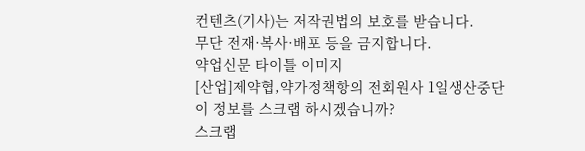컨텐츠(기사)는 저작권법의 보호를 받습니다.
무단 전재·복사·배포 등을 금지합니다.
약업신문 타이틀 이미지
[산업]제약협,약가정책항의 전회원사 1일생산중단
이 정보를 스크랩 하시겠습니까?
스크랩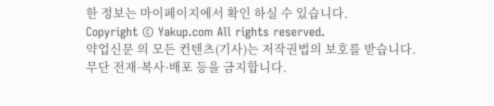한 정보는 마이페이지에서 확인 하실 수 있습니다.
Copyright © Yakup.com All rights reserved.
약업신문 의 모든 컨텐츠(기사)는 저작권법의 보호를 받습니다.
무단 전재·복사·배포 등을 금지합니다.